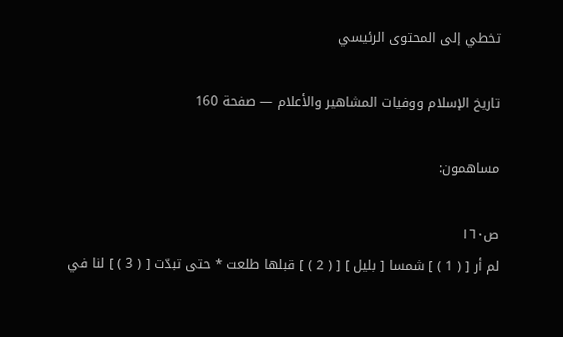تخطي إلى المحتوى الرئيسي

تاريخ الإسلام ووفيات المشاهير والأعلام — صفحة 160

مساهمون:

ص١٦٠
لم أر [ ( 1 ) ] شمسا [ بليل ] [ ( 2 ) ] قبلها طلعت * حتى تبدّت [ ( 3 ) ] لنا في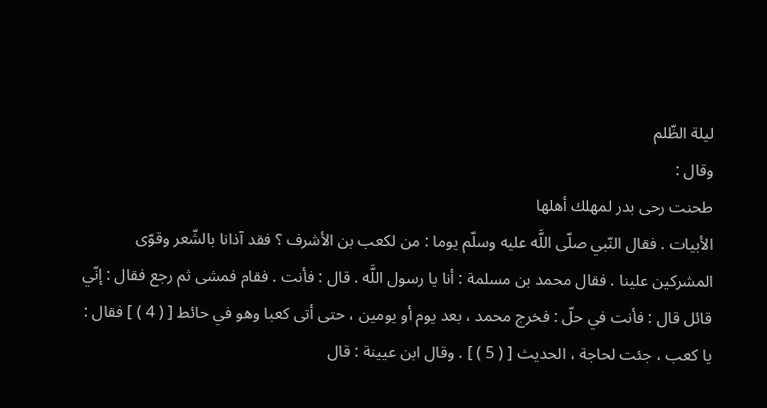ليلة الظّلم
وقال :
طحنت رحى بدر لمهلك أهلها
الأبيات . فقال النّبي صلّى اللَّه عليه وسلّم يوما : من لكعب بن الأشرف ؟ فقد آذانا بالشّعر وقوّى المشركين علينا . فقال محمد بن مسلمة : أنا يا رسول اللَّه . قال : فأنت . فقام فمشى ثم رجع فقال : إنّي قائل قال : فأنت في حلّ : فخرج محمد ، بعد يوم أو يومين ، حتى أتى كعبا وهو في حائط [ ( 4 ) ] فقال : يا كعب ، جئت لحاجة ، الحديث [ ( 5 ) ] . وقال ابن عيينة : قال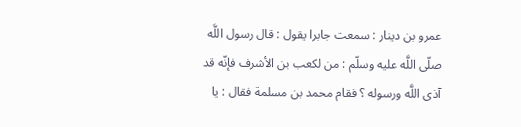عمرو بن دينار : سمعت جابرا يقول : قال رسول اللَّه صلّى اللَّه عليه وسلّم : من لكعب بن الأشرف فإنّه قد آذى اللَّه ورسوله ؟ فقام محمد بن مسلمة فقال : يا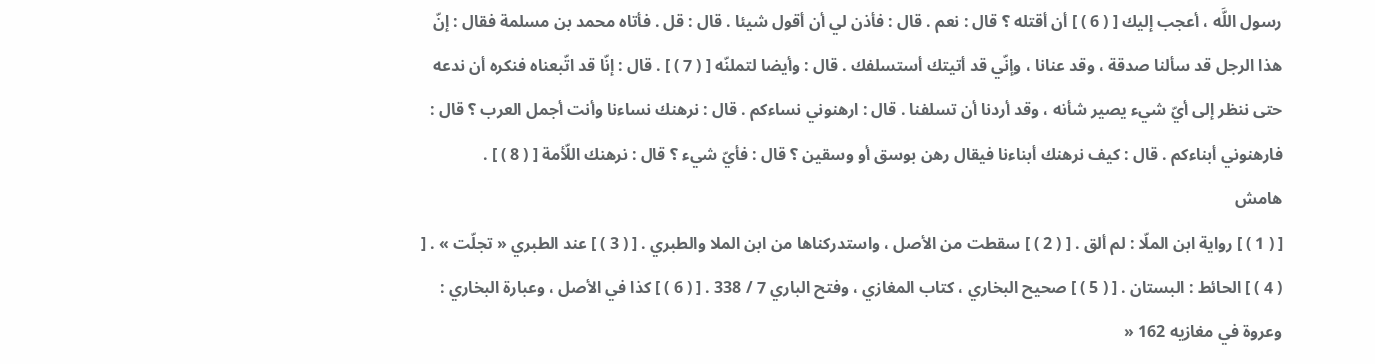رسول اللَّه ، أعجب إليك [ ( 6 ) ] أن أقتله ؟ قال : نعم . قال : فأذن لي أن أقول شيئا . قال : قل . فأتاه محمد بن مسلمة فقال : إنّ هذا الرجل قد سألنا صدقة ، وقد عنانا ، وإنّي قد أتيتك أستسلفك . قال : وأيضا لتملنّه [ ( 7 ) ] . قال : إنّا قد اتّبعناه فنكره أن ندعه حتى ننظر إلى أيّ شيء يصير شأنه ، وقد أردنا أن تسلفنا . قال : ارهنوني نساءكم . قال : نرهنك نساءنا وأنت أجمل العرب ؟ قال : فارهنوني أبناءكم . قال : كيف نرهنك أبناءنا فيقال رهن بوسق أو وسقين ؟ قال : فأيّ شيء ؟ قال : نرهنك اللّأمة [ ( 8 ) ] .
هامش
[ ( 1 ) ] رواية ابن الملّا : لم ألق . [ ( 2 ) ] سقطت من الأصل ، واستدركناها من ابن الملا والطبري . [ ( 3 ) ] عند الطبري « تجلّت » . [ ( 4 ) ] الحائط : البستان . [ ( 5 ) ] صحيح البخاري ، كتاب المغازي ، وفتح الباري 7 / 338 . [ ( 6 ) ] كذا في الأصل ، وعبارة البخاري : وعروة في مغازيه 162 «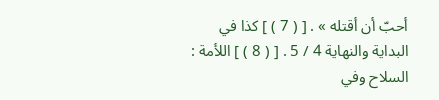أحبّ أن أقتله » . [ ( 7 ) ] كذا في البداية والنهاية 4 / 5 . [ ( 8 ) ] اللأمة : السلاح وفي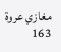مغازي عروة 163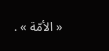« الأمّة » .